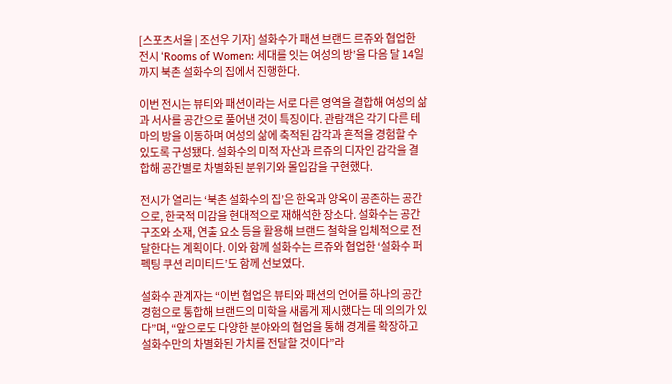[스포츠서울 | 조선우 기자] 설화수가 패션 브랜드 르쥬와 협업한 전시 ‘Rooms of Women: 세대를 잇는 여성의 방’을 다음 달 14일까지 북촌 설화수의 집에서 진행한다.

이번 전시는 뷰티와 패션이라는 서로 다른 영역을 결합해 여성의 삶과 서사를 공간으로 풀어낸 것이 특징이다. 관람객은 각기 다른 테마의 방을 이동하며 여성의 삶에 축적된 감각과 흔적을 경험할 수 있도록 구성됐다. 설화수의 미적 자산과 르쥬의 디자인 감각을 결합해 공간별로 차별화된 분위기와 몰입감을 구현했다.

전시가 열리는 ‘북촌 설화수의 집’은 한옥과 양옥이 공존하는 공간으로, 한국적 미감을 현대적으로 재해석한 장소다. 설화수는 공간 구조와 소재, 연출 요소 등을 활용해 브랜드 철학을 입체적으로 전달한다는 계획이다. 이와 함께 설화수는 르쥬와 협업한 ‘설화수 퍼펙팅 쿠션 리미티드’도 함께 선보였다.

설화수 관계자는 “이번 협업은 뷰티와 패션의 언어를 하나의 공간 경험으로 통합해 브랜드의 미학을 새롭게 제시했다는 데 의의가 있다”며, “앞으로도 다양한 분야와의 협업을 통해 경계를 확장하고 설화수만의 차별화된 가치를 전달할 것이다”라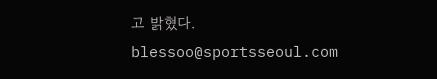고 밝혔다. blessoo@sportsseoul.com